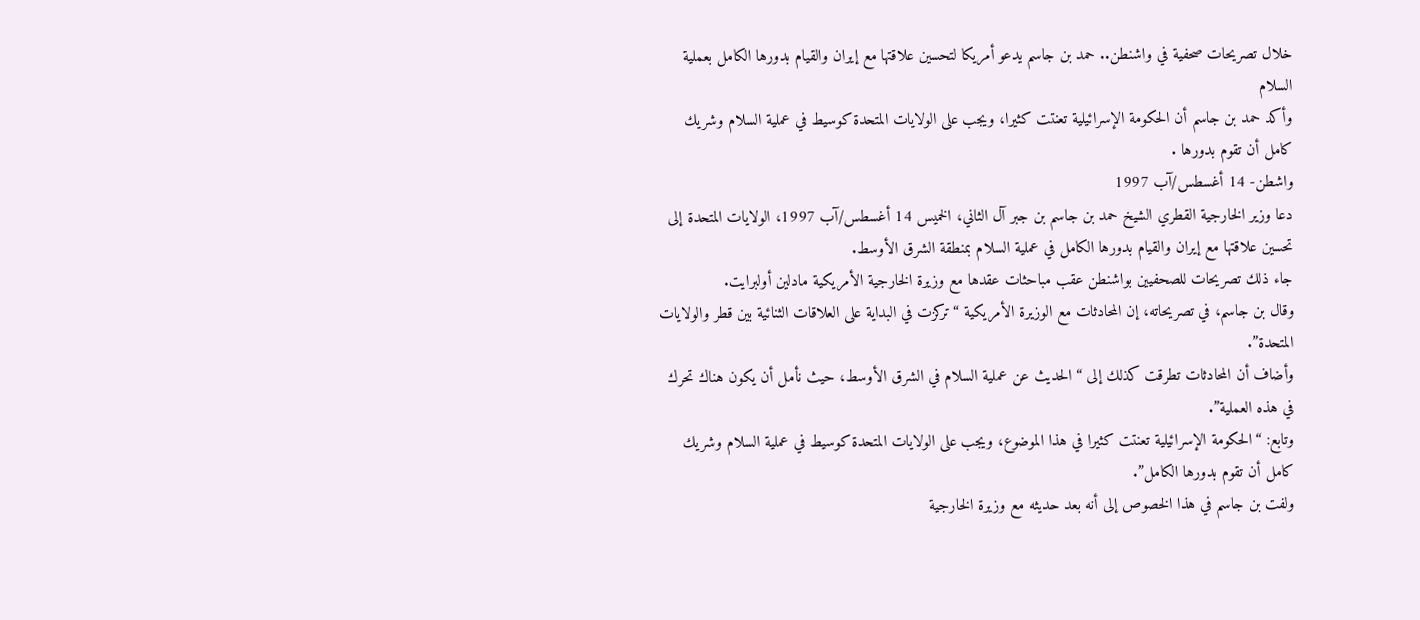خلال تصريحات صحفية في واشنطن.. حمد بن جاسم يدعو أمريكا لتحسين علاقتها مع إيران والقيام بدورها الكامل بعملية السلام
وأكد حمد بن جاسم أن الحكومة الإسرائيلية تعنتت كثيرا، ويجب على الولايات المتحدة كوسيط في عملية السلام وشريك كامل أن تقوم بدورها .
واشطن- 14 أغسطس/آب 1997
دعا وزير الخارجية القطري الشيخ حمد بن جاسم بن جبر آل الثاني، الخميس 14 أغسطس/آب 1997، الولايات المتحدة إلى تحسين علاقتها مع إيران والقيام بدورها الكامل في عملية السلام بمنطقة الشرق الأوسط.
جاء ذلك تصريحات للصحفيين بواشنطن عقب مباحثات عقدها مع وزيرة الخارجية الأمريكية مادلين أولبرايت.
وقال بن جاسم، في تصريحاته، إن المحادثات مع الوزيرة الأمريكية “تركزت في البداية على العلاقات الثنائية بين قطر والولايات المتحدة”.
وأضاف أن المحادثات تطرقت كذلك إلى “الحديث عن عملية السلام في الشرق الأوسط، حيث نأمل أن يكون هناك تحرك في هذه العملية”.
وتابع: “الحكومة الإسرائيلية تعنتت كثيرا في هذا الموضوع، ويجب على الولايات المتحدة كوسيط في عملية السلام وشريك كامل أن تقوم بدورها الكامل”.
ولفت بن جاسم في هذا الخصوص إلى أنه بعد حديثه مع وزيرة الخارجية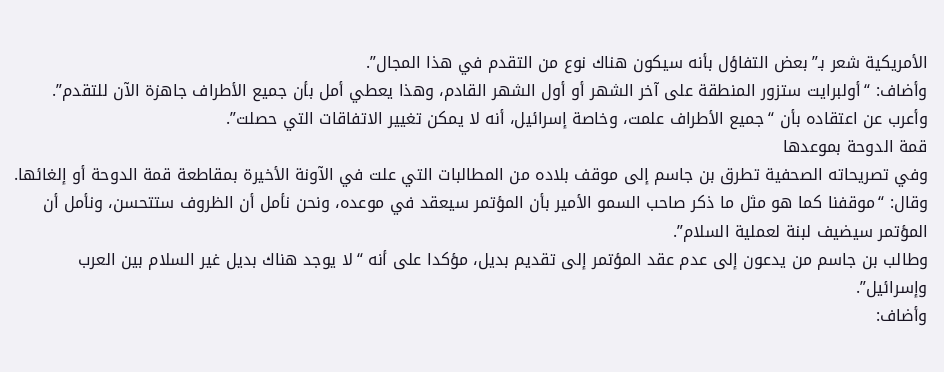الأمريكية شعر بـ”بعض التفاؤل بأنه سيكون هناك نوع من التقدم في هذا المجال”.
وأضاف: “أولبرايت ستزور المنطقة على آخر الشهر أو أول الشهر القادم، وهذا يعطي أمل بأن جميع الأطراف جاهزة الآن للتقدم”.
وأعرب عن اعتقاده بأن “جميع الأطراف علمت، وخاصة إسرائيل، أنه لا يمكن تغيير الاتفاقات التي حصلت”.
قمة الدوحة بموعدها
وفي تصريحاته الصحفية تطرق بن جاسم إلى موقف بلاده من المطالبات التي علت في الآونة الأخيرة بمقاطعة قمة الدوحة أو إلغائها.
وقال: “موقفنا كما هو مثل ما ذكر صاحب السمو الأمير بأن المؤتمر سيعقد في موعده، ونحن نأمل أن الظروف ستتحسن، ونأمل أن المؤتمر سيضيف لبنة لعملية السلام”.
وطالب بن جاسم من يدعون إلى عدم عقد المؤتمر إلى تقديم بديل، مؤكدا على أنه “لا يوجد هناك بديل غير السلام بين العرب وإسرائيل”.
وأضاف: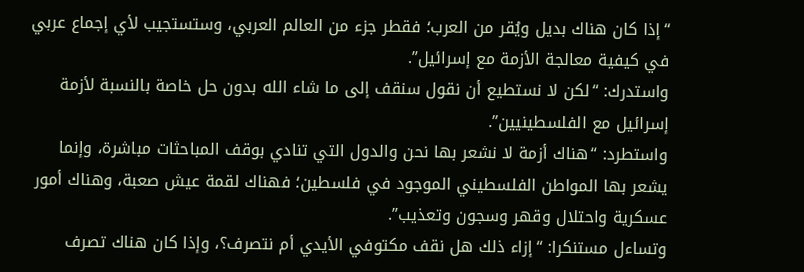“إذا كان هناك بديل ويُقر من العرب؛ فقطر جزء من العالم العربي، وستستجيب لأي إجماع عربي في كيفية معالجة الأزمة مع إسرائيل”.
واستدرك: “لكن لا نستطيع أن نقول سنقف إلى ما شاء الله بدون حل خاصة بالنسبة لأزمة إسرائيل مع الفلسطينيين”.
واستطرد: “هناك أزمة لا نشعر بها نحن والدول التي تنادي بوقف المباحثات مباشرة، وإنما يشعر بها المواطن الفلسطيني الموجود في فلسطين؛ فهناك لقمة عيش صعبة، وهناك أمور عسكرية واحتلال وقهر وسجون وتعذيب”.
وتساءل مستنكرا: “إزاء ذلك هل نقف مكتوفي الأيدي أم نتصرف؟، وإذا كان هناك تصرف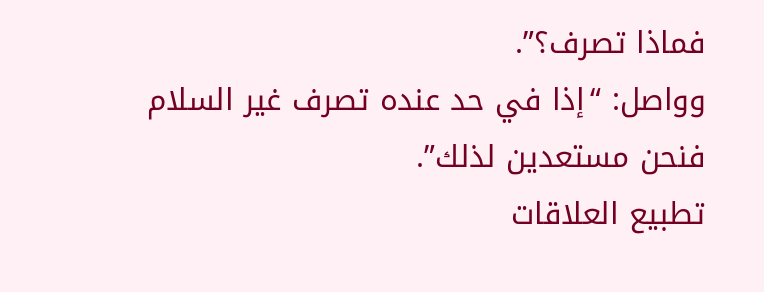فماذا تصرف؟”.
وواصل: “إذا في حد عنده تصرف غير السلام فنحن مستعدين لذلك”.
تطبيع العلاقات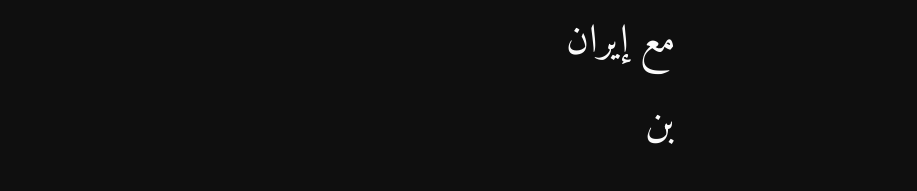مع إيران
بن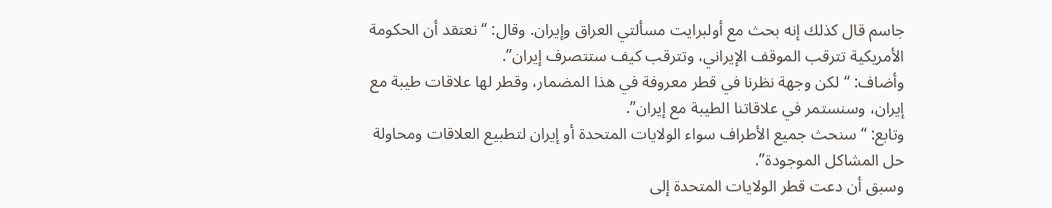جاسم قال كذلك إنه بحث مع أولبرايت مسألتي العراق وإيران. وقال: “نعتقد أن الحكومة الأمريكية تترقب الموقف الإيراني، وتترقب كيف ستتصرف إيران”.
وأضاف: “لكن وجهة نظرنا في قطر معروفة في هذا المضمار، وقطر لها علاقات طيبة مع إيران، وسنستمر في علاقاتنا الطيبة مع إيران”.
وتابع: “سنحث جميع الأطراف سواء الولايات المتحدة أو إيران لتطبيع العلاقات ومحاولة حل المشاكل الموجودة”.
وسبق أن دعت قطر الولايات المتحدة إلى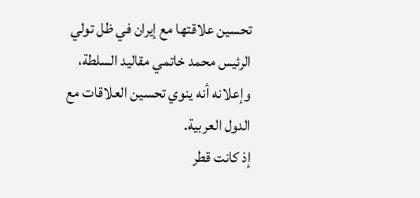تحسين علاقتها مع إيران في ظل تولي الرئيس محمد خاتمي مقاليد السلطة، وإعلانه أنه ينوي تحسين العلاقات مع الدول العربية.
إذ كانت قطر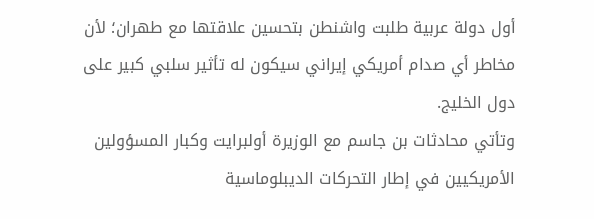أول دولة عربية طلبت واشنطن بتحسين علاقتها مع طهران؛ لأن مخاطر أي صدام أمريكي إيراني سيكون له تأثير سلبي كبير على دول الخليج.
وتأتي محادثات بن جاسم مع الوزيرة أولبرايت وكبار المسؤولين الأمريكيين في إطار التحركات الديبلوماسية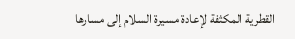القطرية المكثفة لإعادة مسيرة السلام إلى مسارها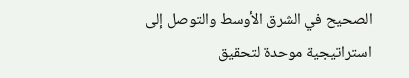الصحيح في الشرق الأوسط والتوصل إلى استراتيجية موحدة لتحقيق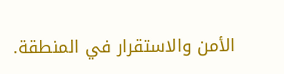الأمن والاستقرار في المنطقة.